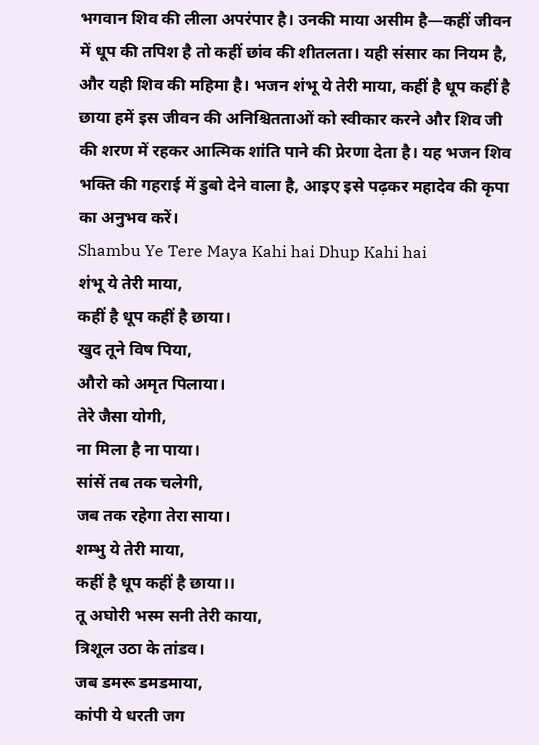भगवान शिव की लीला अपरंपार है। उनकी माया असीम है—कहीं जीवन में धूप की तपिश है तो कहीं छांव की शीतलता। यही संसार का नियम है, और यही शिव की महिमा है। भजन शंभू ये तेरी माया, कहीं है धूप कहीं है छाया हमें इस जीवन की अनिश्चितताओं को स्वीकार करने और शिव जी की शरण में रहकर आत्मिक शांति पाने की प्रेरणा देता है। यह भजन शिव भक्ति की गहराई में डुबो देने वाला है, आइए इसे पढ़कर महादेव की कृपा का अनुभव करें।
Shambu Ye Tere Maya Kahi hai Dhup Kahi hai
शंभू ये तेरी माया,
कहीं है धूप कहीं है छाया।
खुद तूने विष पिया,
औरो को अमृत पिलाया।
तेरे जैसा योगी,
ना मिला है ना पाया।
सांसें तब तक चलेगी,
जब तक रहेगा तेरा साया।
शम्भु ये तेरी माया,
कहीं है धूप कहीं है छाया।।
तू अघोरी भस्म सनी तेरी काया,
त्रिशूल उठा के तांडव।
जब डमरू डमडमाया,
कांपी ये धरती जग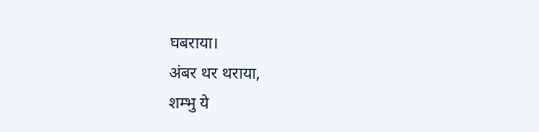घबराया।
अंबर थर थराया,
शम्भु ये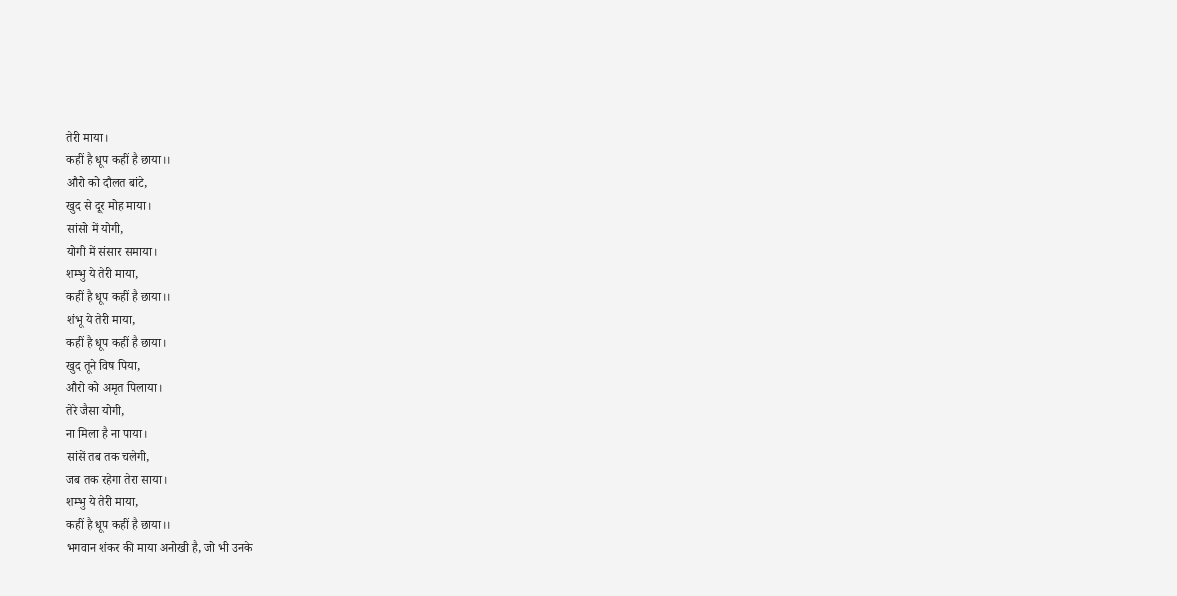तेरी माया।
कहीं है धूप कहीं है छाया।।
औरो को दौलत बांटे,
खुद से दूर मोह माया।
सांसो में योगी,
योगी में संसार समाया।
शम्भु ये तेरी माया,
कहीं है धूप कहीं है छाया।।
शंभू ये तेरी माया,
कहीं है धूप कहीं है छाया।
खुद तूने विष पिया,
औरो को अमृत पिलाया।
तेरे जैसा योगी,
ना मिला है ना पाया।
सांसें तब तक चलेगी,
जब तक रहेगा तेरा साया।
शम्भु ये तेरी माया,
कहीं है धूप कहीं है छाया।।
भगवान शंकर की माया अनोखी है, जो भी उनके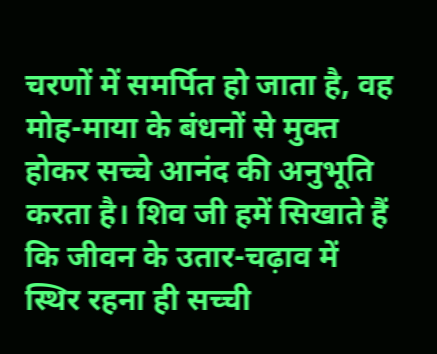चरणों में समर्पित हो जाता है, वह मोह-माया के बंधनों से मुक्त होकर सच्चे आनंद की अनुभूति करता है। शिव जी हमें सिखाते हैं कि जीवन के उतार-चढ़ाव में स्थिर रहना ही सच्ची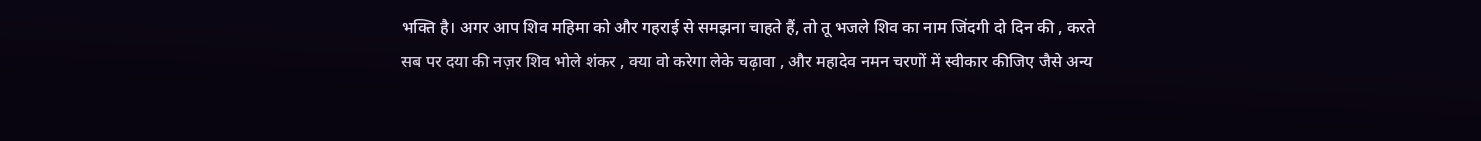भक्ति है। अगर आप शिव महिमा को और गहराई से समझना चाहते हैं, तो तू भजले शिव का नाम जिंदगी दो दिन की , करते सब पर दया की नज़र शिव भोले शंकर , क्या वो करेगा लेके चढ़ावा , और महादेव नमन चरणों में स्वीकार कीजिए जैसे अन्य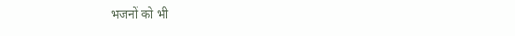भजनों को भी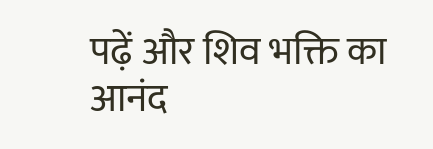पढ़ें और शिव भक्ति का आनंद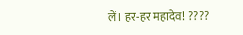लें। हर-हर महादेव! ????